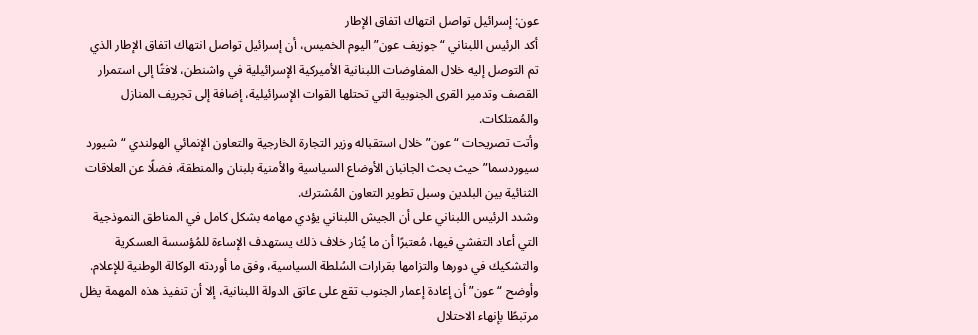عون: إسرائيل تواصل انتهاك اتفاق الإطار
أكد الرئيس اللبناني “جوزيف عون” اليوم الخميس، أن إسرائيل تواصل انتهاك اتفاق الإطار الذي تم التوصل إليه خلال المفاوضات اللبنانية الأميركية الإسرائيلية في واشنطن، لافتًا إلى استمرار القصف وتدمير القرى الجنوبية التي تحتلها القوات الإسرائيلية، إضافة إلى تجريف المنازل والمُمتلكات.
وأتت تصريحات “عون” خلال استقباله وزير التجارة الخارجية والتعاون الإنمائي الهولندي “شيورد سيوردسما” حيث بحث الجانبان الأوضاع السياسية والأمنية بلبنان والمنطقة، فضلًا عن العلاقات الثنائية بين البلدين وسبل تطوير التعاون المُشترك.
وشدد الرئيس اللبناني على أن الجيش اللبناني يؤدي مهامه بشكل كامل في المناطق النموذجية التي أعاد التفشي فيها، مُعتبرًا أن ما يُثار خلاف ذلك يستهدف الإساءة للمُؤسسة العسكرية والتشكيك في دورها والتزامها بقرارات السُلطة السياسية، وفق ما أوردته الوكالة الوطنية للإعلام.
وأوضح “عون” أن إعادة إعمار الجنوب تقع على عاتق الدولة اللبنانية، إلا أن تنفيذ هذه المهمة يظل مرتبطًا بإنهاء الاحتلال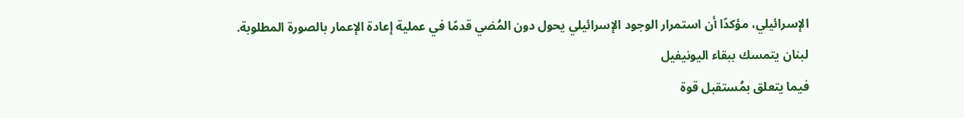الإسرائيلي، مؤكدًا أن استمرار الوجود الإسرائيلي يحول دون المُضي قدمًا في عملية إعادة الإعمار بالصورة المطلوبة.
لبنان يتمسك ببقاء اليونيفيل
فيما يتعلق بمُستقبل قوة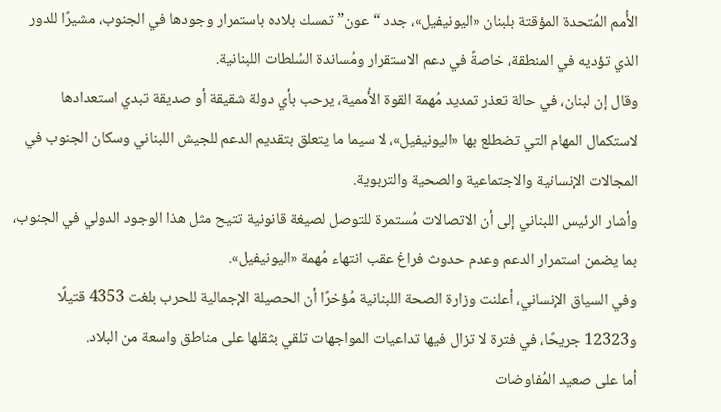الأُمم المُتحدة المؤقتة بلبنان «اليونيفيل»، جدد “عون” تمسك بلاده باستمرار وجودها في الجنوب، مشيرًا للدور الذي تؤديه في المنطقة، خاصةً في دعم الاستقرار ومُساندة السُلطات اللبنانية.
وقال إن لبنان، في حالة تعذر تمديد مُهمة القوة الأُممية، يرحب بأي دولة شقيقة أو صديقة تبدي استعدادها لاستكمال المهام التي تضطلع بها «اليونيفيل»، لا سيما ما يتعلق بتقديم الدعم للجيش اللبناني وسكان الجنوب في المجالات الإنسانية والاجتماعية والصحية والتربوية.
وأشار الرئيس اللبناني إلى أن الاتصالات مُستمرة للتوصل لصيغة قانونية تتيح مثل هذا الوجود الدولي في الجنوب، بما يضمن استمرار الدعم وعدم حدوث فراغ عقب انتهاء مُهمة «اليونيفيل».
وفي السياق الإنساني، أعلنت وزارة الصحة اللبنانية مُؤخرًا أن الحصيلة الإجمالية للحرب بلغت 4353 قتيلًا و12323 جريحًا، في فترة لا تزال فيها تداعيات المواجهات تلقي بثقلها على مناطق واسعة من البلاد.
أما على صعيد المُفاوضات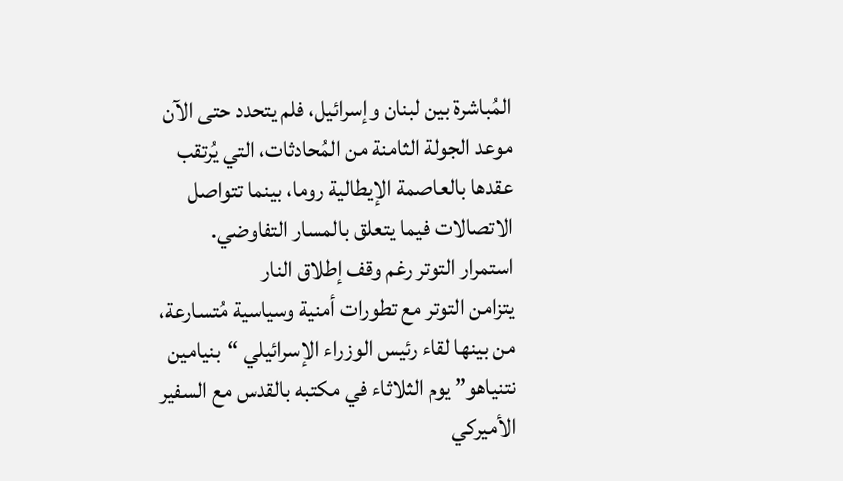المُباشرة بين لبنان وإسرائيل، فلم يتحدد حتى الآن موعد الجولة الثامنة من المُحادثات، التي يُرتقب عقدها بالعاصمة الإيطالية روما، بينما تتواصل الاتصالات فيما يتعلق بالمسار التفاوضي.
استمرار التوتر رغم وقف إطلاق النار
يتزامن التوتر مع تطورات أمنية وسياسية مُتسارعة، من بينها لقاء رئيس الوزراء الإسرائيلي “بنيامين نتنياهو” يوم الثلاثاء في مكتبه بالقدس مع السفير الأميركي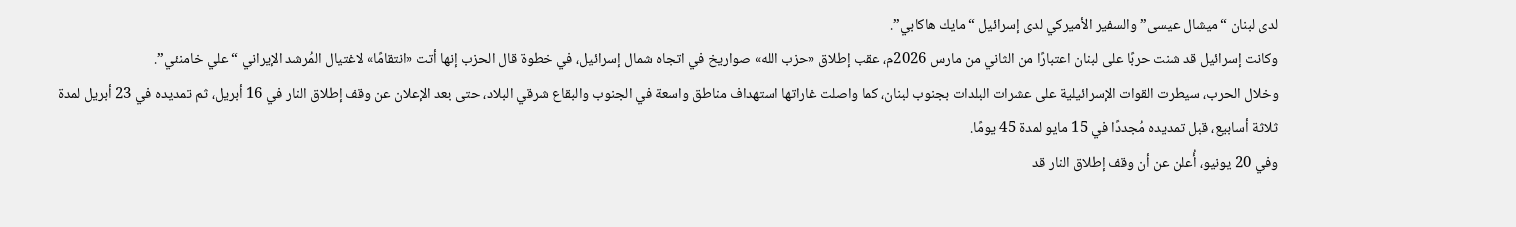لدى لبنان “ميشال عيسى” والسفير الأميركي لدى إسرائيل “مايك هاكابي”.
وكانت إسرائيل قد شنت حربًا على لبنان اعتبارًا من الثاني من مارس 2026م، عقب إطلاق «حزب الله» صواريخ في اتجاه شمال إسرائيل، في خطوة قال الحزب إنها أتت «انتقامًا» لاغتيال المُرشد الإيراني “علي خامنئي”.
وخلال الحرب، سيطرت القوات الإسرائيلية على عشرات البلدات بجنوب لبنان، كما واصلت غاراتها استهداف مناطق واسعة في الجنوب والبقاع شرقي البلاد، حتى بعد الإعلان عن وقف إطلاق النار في 16 أبريل، ثم تمديده في 23 أبريل لمدة ثلاثة أسابيع، قبل تمديده مُجددًا في 15 مايو لمدة 45 يومًا.
وفي 20 يونيو، أُعلن عن أن وقف إطلاق النار قد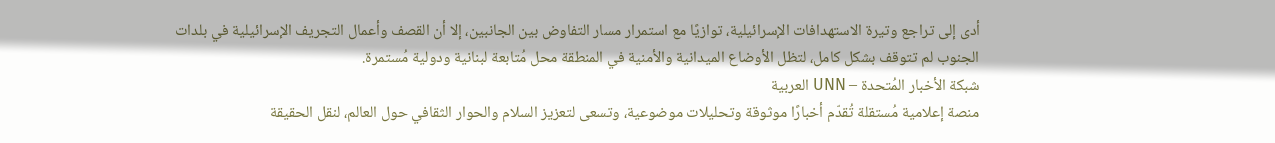أدى إلى تراجع وتيرة الاستهدافات الإسرائيلية، توازيًا مع استمرار مسار التفاوض بين الجانبين، إلا أن القصف وأعمال التجريف الإسرائيلية في بلدات الجنوب لم تتوقف بشكل كامل، لتظل الأوضاع الميدانية والأمنية في المنطقة محل مُتابعة لبنانية ودولية مُستمرة.
شبكة الأخبار المُتحدة – UNN العربية
منصة إعلامية مُستقلة تُقدّم أخبارًا موثوقة وتحليلات موضوعية، وتسعى لتعزيز السلام والحوار الثقافي حول العالم، لنقل الحقيقة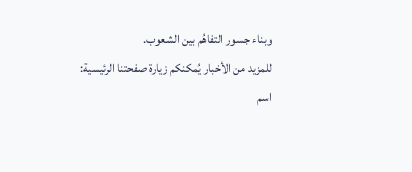وبناء جسور التفاهُم بين الشعوب.
للمزيد من الأخبار يُمكنكم زيارة صفحتنا الرئيسية:
اسم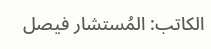الكاتب: المُستشار فيصل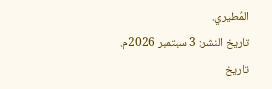المُطيري.
تاريخ النشر: 3 سبتمبر 2026م.
تاريخ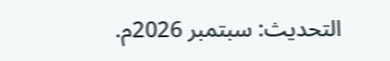التحديث: سبتمبر 2026م.